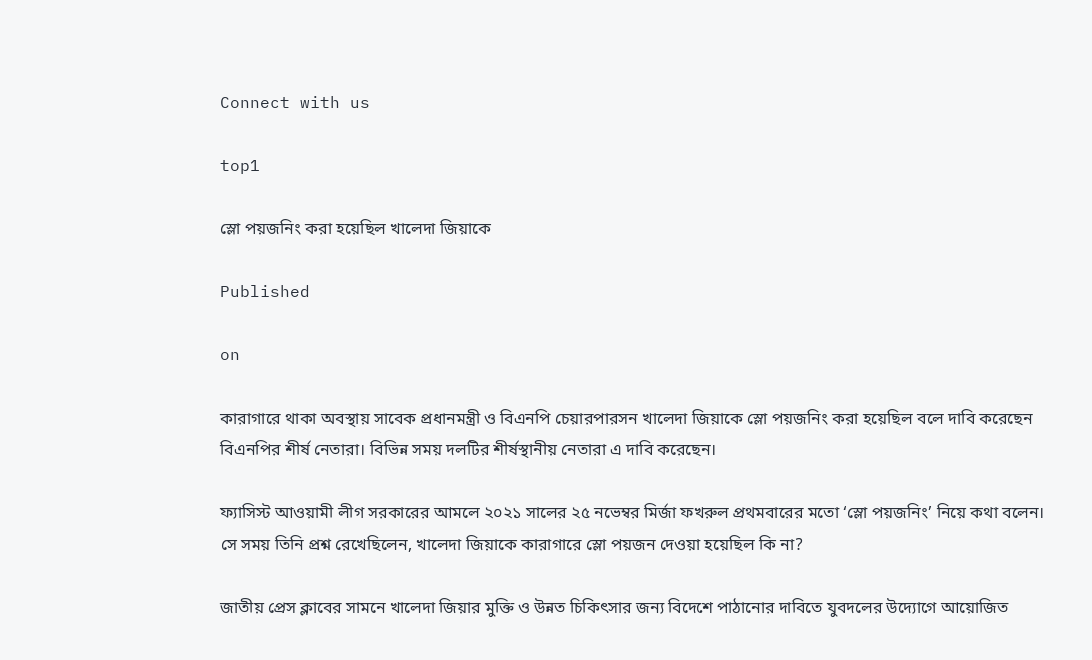Connect with us

top1

স্লো পয়জনিং করা হয়েছিল খালেদা জিয়াকে

Published

on

কারাগারে থাকা অবস্থায় সাবেক প্রধানমন্ত্রী ও বিএনপি চেয়ারপারসন খালেদা জিয়াকে স্লো পয়জনিং করা হয়েছিল বলে দাবি করেছেন বিএনপির শীর্ষ নেতারা। বিভিন্ন সময় দলটির শীর্ষস্থানীয় নেতারা এ দাবি করেছেন।

ফ্যাসিস্ট আওয়ামী লীগ সরকারের আমলে ২০২১ সালের ২৫ নভেম্বর মির্জা ফখরুল প্রথমবারের মতো ‘স্লো পয়জনিং’ নিয়ে কথা বলেন। সে সময় তিনি প্রশ্ন রেখেছিলেন, খালেদা জিয়াকে কারাগারে স্লো পয়জন দেওয়া হয়েছিল কি না?

জাতীয় প্রেস ক্লাবের সামনে খালেদা জিয়ার মুক্তি ও উন্নত চিকিৎসার জন্য বিদেশে পাঠানোর দাবিতে যুবদলের উদ্যোগে আয়োজিত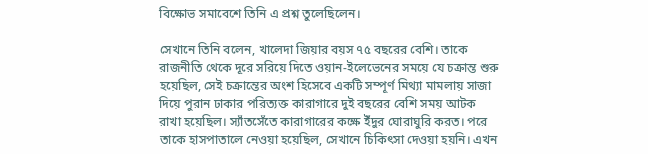বিক্ষোভ সমাবেশে তিনি এ প্রশ্ন তুলেছিলেন।

সেখানে তিনি বলেন, খালেদা জিয়ার বয়স ৭৫ বছরের বেশি। তাকে রাজনীতি থেকে দূরে সরিয়ে দিতে ওয়ান-ইলেভেনের সময়ে যে চক্রান্ত শুরু হয়েছিল, সেই চক্রান্তের অংশ হিসেবে একটি সম্পূর্ণ মিথ্যা মামলায় সাজা দিয়ে পুরান ঢাকার পরিত্যক্ত কারাগারে দুই বছরের বেশি সময় আটক রাখা হয়েছিল। স্যাঁতসেঁতে কারাগারের কক্ষে ইঁদুর ঘোরাঘুরি করত। পরে তাকে হাসপাতালে নেওয়া হয়েছিল, সেখানে চিকিৎসা দেওয়া হয়নি। এখন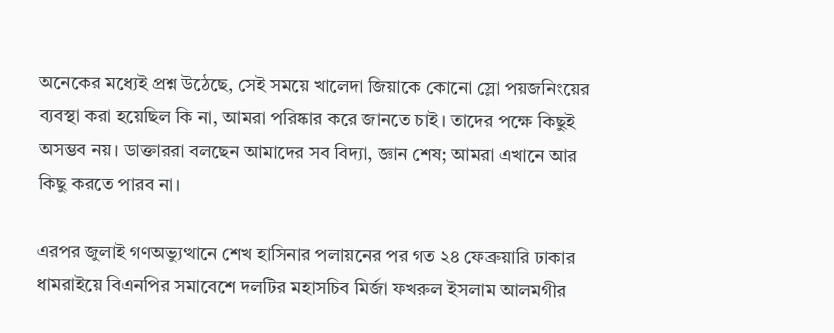অনেকের মধ্যেই প্রশ্ন উঠেছে, সেই সময়ে খালেদা জিয়াকে কোনো স্লো পয়জনিংয়ের ব্যবস্থা করা হয়েছিল কি না, আমরা পরিষ্কার করে জানতে চাই। তাদের পক্ষে কিছুই অসম্ভব নয়। ডাক্তাররা বলছেন আমাদের সব বিদ্যা, জ্ঞান শেষ; আমরা এখানে আর কিছু করতে পারব না।

এরপর জুলাই গণঅভ্যুত্থানে শেখ হাসিনার পলায়নের পর গত ২৪ ফেব্রুয়ারি ঢাকার ধামরাইয়ে বিএনপির সমাবেশে দলটির মহাসচিব মির্জা ফখরুল ইসলাম আলমগীর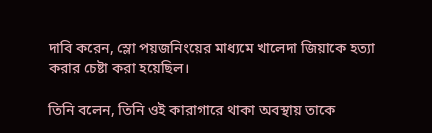দাবি করেন, স্লো পয়জনিংয়ের মাধ্যমে খালেদা জিয়াকে হত্যা করার চেষ্টা করা হয়েছিল।

তিনি বলেন, তিনি ওই কারাগারে থাকা অবস্থায় তাকে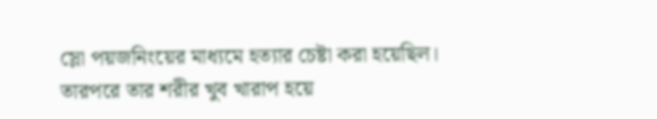স্লো পয়জনিংয়ের মাধ্যমে হত্যার চেষ্টা করা হয়েছিল। তারপরে তার শরীর খুব খারাপ হয়ে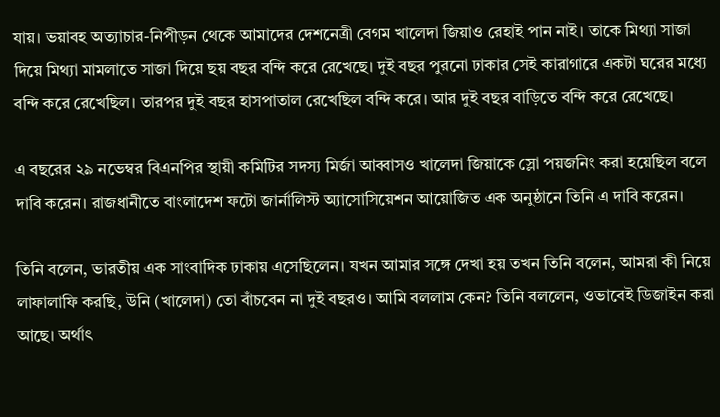যায়। ভয়াবহ অত্যাচার-নিপীড়ন থেকে আমাদের দেশনেত্রী বেগম খালেদা জিয়াও রেহাই পান নাই। তাকে মিথ্যা সাজা দিয়ে মিথ্যা মামলাতে সাজা দিয়ে ছয় বছর বন্দি করে রেখেছে। দুই বছর পুরনো ঢাকার সেই কারাগারে একটা ঘরের মধ্যে বন্দি করে রেখেছিল। তারপর দুই বছর হাসপাতাল রেখেছিল বন্দি করে। আর দুই বছর বাড়িতে বন্দি করে রেখেছে।

এ বছরের ২৯ নভেম্বর বিএনপির স্থায়ী কমিটির সদস্য মির্জা আব্বাসও খালেদা জিয়াকে স্লো পয়জনিং করা হয়েছিল বলে দাবি করেন। রাজধানীতে বাংলাদেশ ফটো জার্নালিস্ট অ্যাসোসিয়েশন আয়োজিত এক অনুষ্ঠানে তিনি এ দাবি করেন।

তিনি বলেন, ভারতীয় এক সাংবাদিক ঢাকায় এসেছিলেন। যখন আমার সঙ্গে দেখা হয় তখন তিনি বলেন, আমরা কী নিয়ে লাফালাফি করছি, উনি (খালেদা) তো বাঁচবেন না দুই বছরও। আমি বললাম কেন? তিনি বললেন, ওভাবেই ডিজাইন করা আছে। অর্থাৎ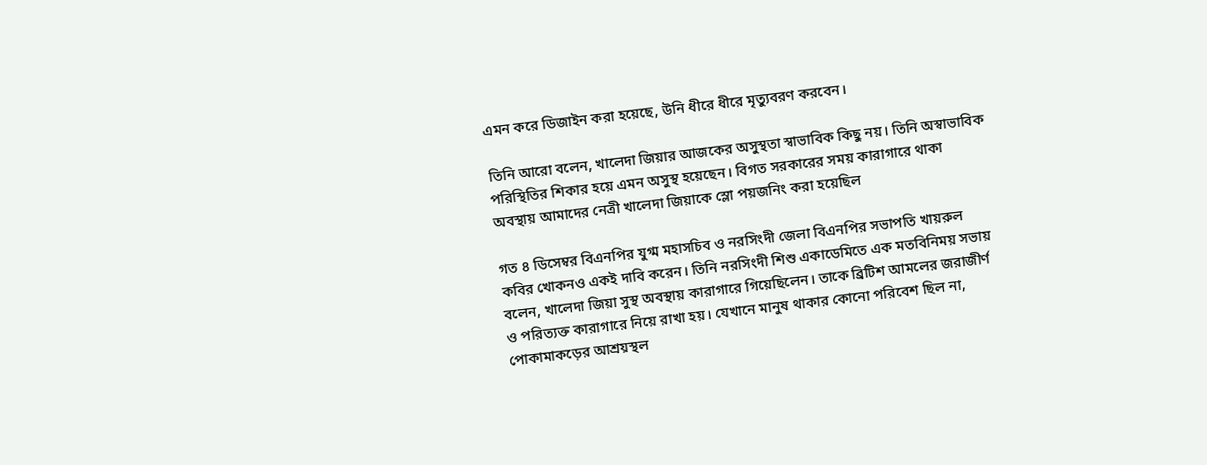এমন করে ডিজাইন করা হয়েছে, উনি ধীরে ধীরে মৃত্যুবরণ করবেন।

তিনি আরো বলেন, খালেদা জিয়ার আজকের অসুস্থতা স্বাভাবিক কিছু নয়। তিনি অস্বাভাবিক পরিস্থিতির শিকার হয়ে এমন অসুস্থ হয়েছেন। বিগত সরকারের সময় কারাগারে থাকা অবস্থায় আমাদের নেত্রী খালেদা জিয়াকে স্লো পয়জনিং করা হয়েছিল

গত ৪ ডিসেম্বর বিএনপির যুগ্ম মহাসচিব ও নরসিংদী জেলা বিএনপির সভাপতি খায়রুল কবির খোকনও একই দাবি করেন। তিনি নরসিংদী শিশু একাডেমিতে এক মতবিনিময় সভায় বলেন, খালেদা জিয়া সুস্থ অবস্থায় কারাগারে গিয়েছিলেন। তাকে ব্রিটিশ আমলের জরাজীর্ণ ও পরিত্যক্ত কারাগারে নিয়ে রাখা হয়। যেখানে মানুষ থাকার কোনো পরিবেশ ছিল না, পোকামাকড়ের আশ্রয়স্থল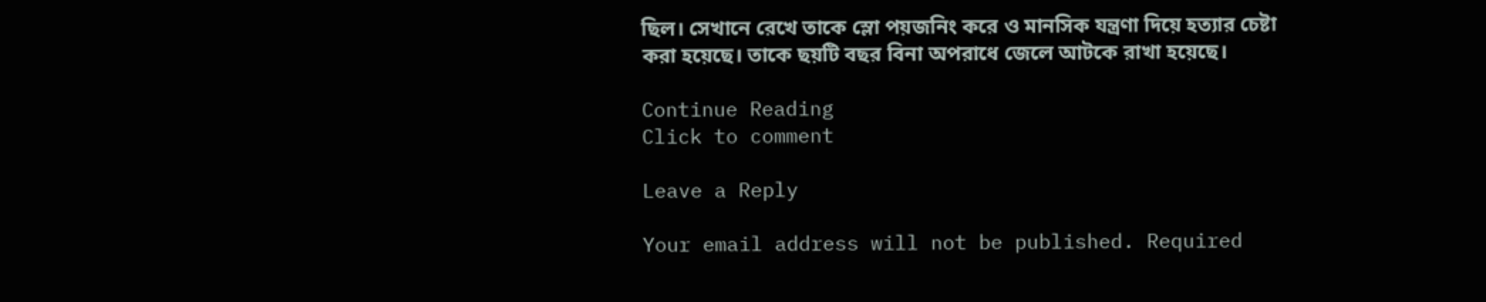ছিল। সেখানে রেখে তাকে স্লো পয়জনিং করে ও মানসিক যন্ত্রণা দিয়ে হত্যার চেষ্টা করা হয়েছে। তাকে ছয়টি বছর বিনা অপরাধে জেলে আটকে রাখা হয়েছে।

Continue Reading
Click to comment

Leave a Reply

Your email address will not be published. Required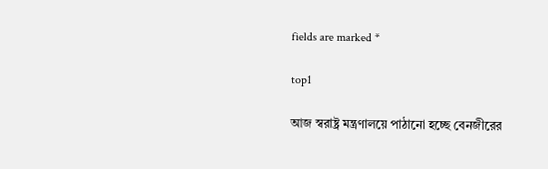fields are marked *

top1

আজ স্বরাষ্ট্র মন্ত্রণালয়ে পাঠানো হচ্ছে বেনজীরের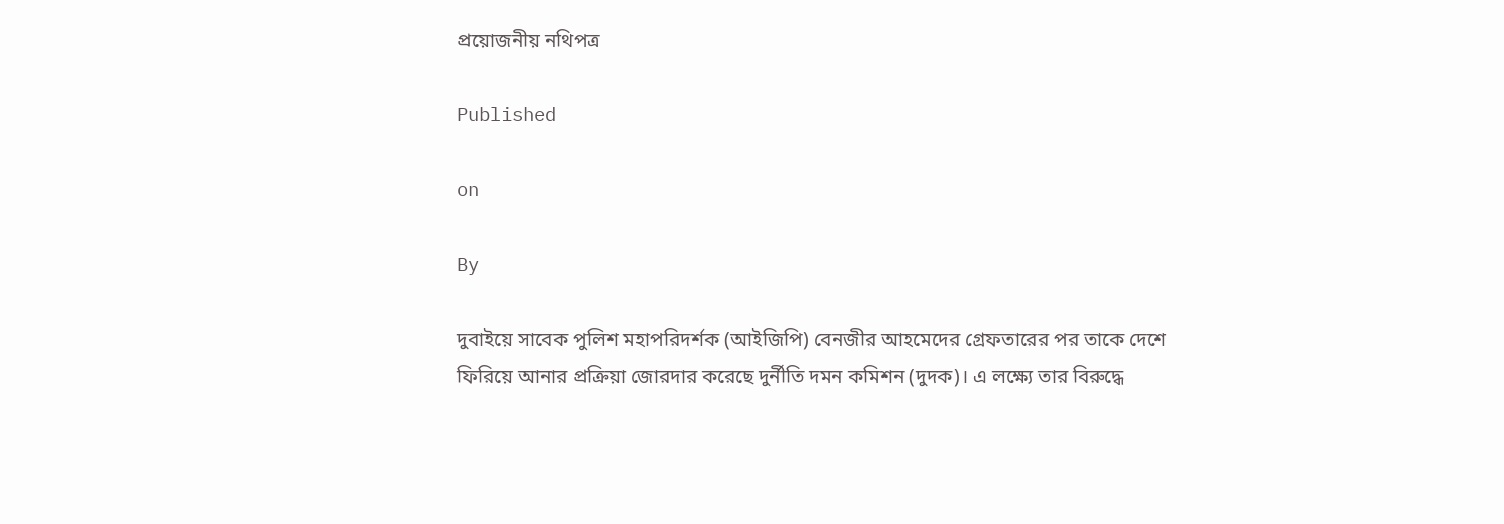প্রয়োজনীয় নথিপত্র

Published

on

By

দুবাইয়ে সাবেক পুলিশ মহাপরিদর্শক (আইজিপি) বেনজীর আহমেদের গ্রেফতারের পর তাকে দেশে ফিরিয়ে আনার প্রক্রিয়া জোরদার করেছে দুর্নীতি দমন কমিশন (দুদক)। এ লক্ষ্যে তার বিরুদ্ধে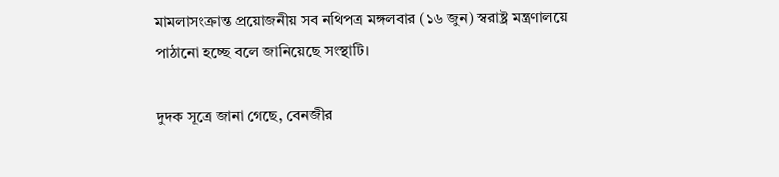মামলাসংক্রান্ত প্রয়োজনীয় সব নথিপত্র মঙ্গলবার (১৬ জুন) স্বরাষ্ট্র মন্ত্রণালয়ে পাঠানো হচ্ছে বলে জানিয়েছে সংস্থাটি।

দুদক সূত্রে জানা গেছে, বেনজীর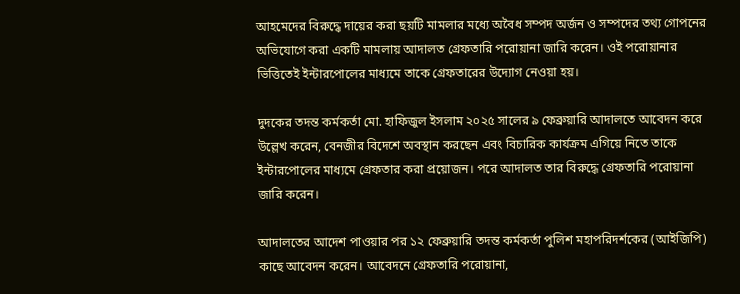আহমেদের বিরুদ্ধে দায়ের করা ছয়টি মামলার মধ্যে অবৈধ সম্পদ অর্জন ও সম্পদের তথ্য গোপনের অভিযোগে করা একটি মামলায় আদালত গ্রেফতারি পরোয়ানা জারি করেন। ওই পরোয়ানার ভিত্তিতেই ইন্টারপোলের মাধ্যমে তাকে গ্রেফতারের উদ্যোগ নেওয়া হয়।

দুদকের তদন্ত কর্মকর্তা মো. হাফিজুল ইসলাম ২০২৫ সালের ৯ ফেব্রুয়ারি আদালতে আবেদন করে উল্লেখ করেন, বেনজীর বিদেশে অবস্থান করছেন এবং বিচারিক কার্যক্রম এগিয়ে নিতে তাকে ইন্টারপোলের মাধ্যমে গ্রেফতার করা প্রয়োজন। পরে আদালত তার বিরুদ্ধে গ্রেফতারি পরোয়ানা জারি করেন।

আদালতের আদেশ পাওয়ার পর ১২ ফেব্রুয়ারি তদন্ত কর্মকর্তা পুলিশ মহাপরিদর্শকের (আইজিপি) কাছে আবেদন করেন। আবেদনে গ্রেফতারি পরোয়ানা,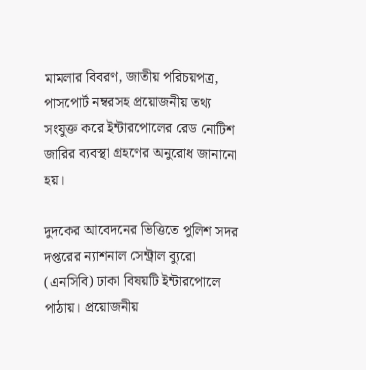মামলার বিবরণ, জাতীয় পরিচয়পত্র, পাসপোর্ট নম্বরসহ প্রয়োজনীয় তথ্য সংযুক্ত করে ইন্টারপোলের রেড নোটিশ জারির ব্যবস্থা গ্রহণের অনুরোধ জানানো হয়।

দুদকের আবেদনের ভিত্তিতে পুলিশ সদর দপ্তরের ন্যাশনাল সেন্ট্রাল ব্যুরো (এনসিবি) ঢাকা বিষয়টি ইন্টারপোলে পাঠায়। প্রয়োজনীয়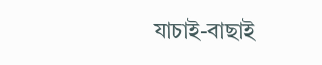যাচাই-বাছাই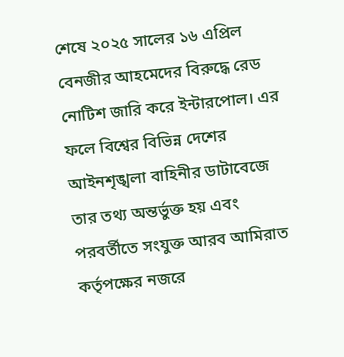শেষে ২০২৫ সালের ১৬ এপ্রিল বেনজীর আহমেদের বিরুদ্ধে রেড নোটিশ জারি করে ইন্টারপোল। এর ফলে বিশ্বের বিভিন্ন দেশের আইনশৃঙ্খলা বাহিনীর ডাটাবেজে তার তথ্য অন্তর্ভুক্ত হয় এবং পরবর্তীতে সংযুক্ত আরব আমিরাত কর্তৃপক্ষের নজরে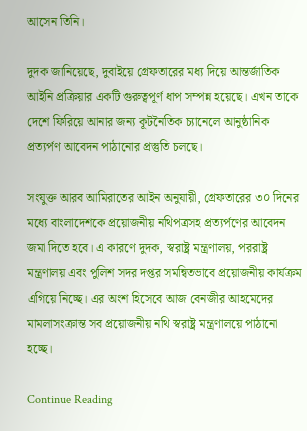আসেন তিনি।

দুদক জানিয়েছে, দুবাইয়ে গ্রেফতারের মধ্য দিয়ে আন্তর্জাতিক আইনি প্রক্রিয়ার একটি গুরুত্বপূর্ণ ধাপ সম্পন্ন হয়েছে। এখন তাকে দেশে ফিরিয়ে আনার জন্য কূটনৈতিক চ্যানেলে আনুষ্ঠানিক প্রত্যর্পণ আবেদন পাঠানোর প্রস্তুতি চলছে।

সংযুক্ত আরব আমিরাতের আইন অনুযায়ী, গ্রেফতারের ৩০ দিনের মধ্যে বাংলাদেশকে প্রয়োজনীয় নথিপত্রসহ প্রত্যর্পণের আবেদন জমা দিতে হবে। এ কারণে দুদক, স্বরাষ্ট্র মন্ত্রণালয়, পররাষ্ট্র মন্ত্রণালয় এবং পুলিশ সদর দপ্তর সমন্বিতভাবে প্রয়োজনীয় কার্যক্রম এগিয়ে নিচ্ছে। এর অংশ হিসেবে আজ বেনজীর আহমেদের মামলাসংক্রান্ত সব প্রয়োজনীয় নথি স্বরাষ্ট্র মন্ত্রণালয়ে পাঠানো হচ্ছে।

Continue Reading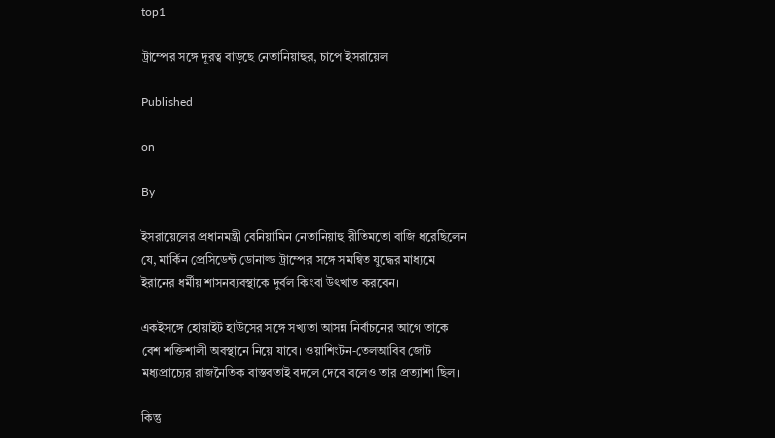top1

ট্রাম্পের সঙ্গে দূরত্ব বাড়ছে নেতানিয়াহুর, চাপে ইসরায়েল

Published

on

By

ইসরায়েলের প্রধানমন্ত্রী বেনিয়ামিন নেতানিয়াহু রীতিমতো বাজি ধরেছিলেন যে, মার্কিন প্রেসিডেন্ট ডোনাল্ড ট্রাম্পের সঙ্গে সমন্বিত যুদ্ধের মাধ্যমে ইরানের ধর্মীয় শাসনব্যবস্থাকে দুর্বল কিংবা উৎখাত করবেন।

একইসঙ্গে হোয়াইট হাউসের সঙ্গে সখ্যতা আসন্ন নির্বাচনের আগে তাকে বেশ শক্তিশালী অবস্থানে নিয়ে যাবে। ওয়াশিংটন-তেলআবিব জোট মধ্যপ্রাচ্যের রাজনৈতিক বাস্তবতাই বদলে দেবে বলেও তার প্রত্যাশা ছিল।

কিন্তু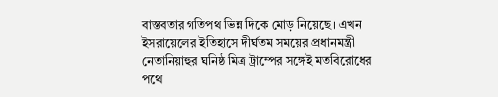বাস্তবতার গতিপথ ভিন্ন দিকে মোড় নিয়েছে। এখন ইসরায়েলের ইতিহাসে দীর্ঘতম সময়ের প্রধানমন্ত্রী নেতানিয়াহুর ঘনিষ্ঠ মিত্র ট্রাম্পের সঙ্গেই মতবিরোধের পথে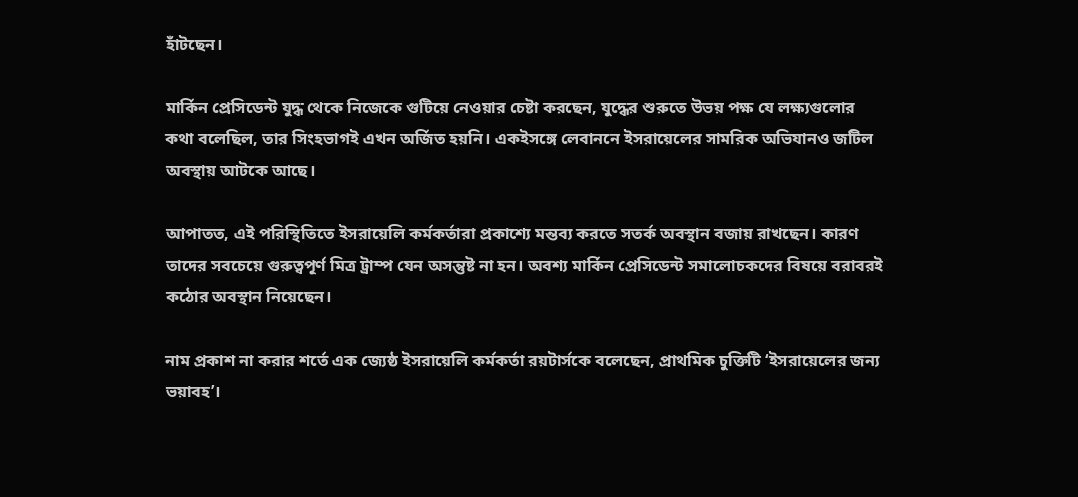হাঁটছেন।

মার্কিন প্রেসিডেন্ট যুদ্ধ থেকে নিজেকে গুটিয়ে নেওয়ার চেষ্টা করছেন, যুদ্ধের শুরুতে উভয় পক্ষ যে লক্ষ্যগুলোর কথা বলেছিল, তার সিংহভাগই এখন অর্জিত হয়নি। একইসঙ্গে লেবাননে ইসরায়েলের সামরিক অভিযানও জটিল অবস্থায় আটকে আছে।

আপাতত, এই পরিস্থিতিতে ইসরায়েলি কর্মকর্তারা প্রকাশ্যে মন্তব্য করতে সতর্ক অবস্থান বজায় রাখছেন। কারণ তাদের সবচেয়ে গুরুত্বপূর্ণ মিত্র ট্রাম্প যেন অসন্তুষ্ট না হন। অবশ্য মার্কিন প্রেসিডেন্ট সমালোচকদের বিষয়ে বরাবরই কঠোর অবস্থান নিয়েছেন।

নাম প্রকাশ না করার শর্তে এক জ্যেষ্ঠ ইসরায়েলি কর্মকর্তা রয়টার্সকে বলেছেন, প্রাথমিক চুক্তিটি ‘ইসরায়েলের জন্য ভয়াবহ’।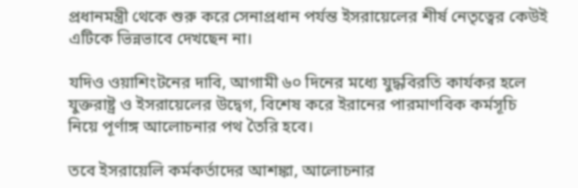প্রধানমন্ত্রী থেকে শুরু করে সেনাপ্রধান পর্যন্ত ইসরায়েলের শীর্ষ নেতৃত্বের কেউই এটিকে ভিন্নভাবে দেখছেন না।

যদিও ওয়াশিংটনের দাবি, আগামী ৬০ দিনের মধ্যে যুদ্ধবিরতি কার্যকর হলে যুক্তরাষ্ট্র ও ইসরায়েলের উদ্বেগ, বিশেষ করে ইরানের পারমাণবিক কর্মসূচি নিয়ে পূর্ণাঙ্গ আলোচনার পথ তৈরি হবে।

তবে ইসরায়েলি কর্মকর্তাদের আশঙ্কা, আলোচনার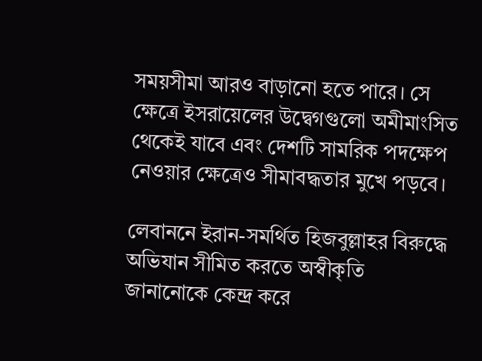সময়সীমা আরও বাড়ানো হতে পারে। সে ক্ষেত্রে ইসরায়েলের উদ্বেগগুলো অমীমাংসিত থেকেই যাবে এবং দেশটি সামরিক পদক্ষেপ নেওয়ার ক্ষেত্রেও সীমাবদ্ধতার মুখে পড়বে।

লেবাননে ইরান-সমর্থিত হিজবুল্লাহর বিরুদ্ধে অভিযান সীমিত করতে অস্বীকৃতি জানানোকে কেন্দ্র করে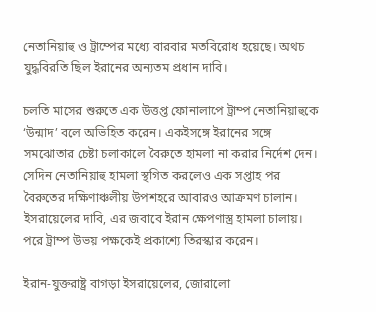নেতানিয়াহু ও ট্রাম্পের মধ্যে বারবার মতবিরোধ হয়েছে। অথচ যুদ্ধবিরতি ছিল ইরানের অন্যতম প্রধান দাবি।

চলতি মাসের শুরুতে এক উত্তপ্ত ফোনালাপে ট্রাম্প নেতানিয়াহুকে ‘উন্মাদ’ বলে অভিহিত করেন। একইসঙ্গে ইরানের সঙ্গে সমঝোতার চেষ্টা চলাকালে বৈরুতে হামলা না করার নির্দেশ দেন। সেদিন নেতানিয়াহু হামলা স্থগিত করলেও এক সপ্তাহ পর বৈরুতের দক্ষিণাঞ্চলীয় উপশহরে আবারও আক্রমণ চালান। ইসরায়েলের দাবি, এর জবাবে ইরান ক্ষেপণাস্ত্র হামলা চালায়। পরে ট্রাম্প উভয় পক্ষকেই প্রকাশ্যে তিরস্কার করেন।

ইরান-যুক্তরাষ্ট্র বাগড়া ইসরায়েলের, জোরালো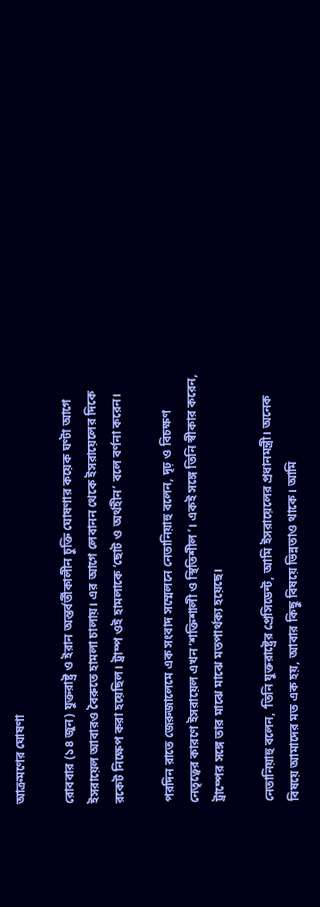আক্রমণের ঘোষণা

রোববার (১৪ জুন) যুক্তরাষ্ট্র ও ইরান অন্তর্বর্তীকালীন চুক্তি ঘোষণার কয়েক ঘণ্টা আগে ইসরায়েল আবারও বৈরুতে হামলা চালায়। এর আগে লেবানন থেকে ইসরায়েলের দিকে রকেট নিক্ষেপ করা হয়েছিল। ট্রাম্প ওই হামলাকে ‘ছোট ও অর্থহীন’ বলে বর্ণনা করেন।

পরদিন রাতে জেরুজালেমে এক সংবাদ সম্মেলনে নেতানিয়াহু বলেন, দৃঢ় ও বিচক্ষণ নেতৃত্বের কারণে ইসরায়েল এখন ‘শক্তিশালী ও স্থিতিশীল’। একই সঙ্গে তিনি স্বীকার করেন, ট্রাম্পের সঙ্গে তার মাঝে মাঝে মতপার্থক্য হয়েছে।

নেতানিয়াহু বলেন, ‘তিনি যুক্তরাষ্ট্রের প্রেসিডেন্ট, আমি ইসরায়েলের প্রধানমন্ত্রী। অনেক বিষয়ে আমাদের মত এক হয়, আবার কিছু বিষয়ে ভিন্নতাও থাকে। আমি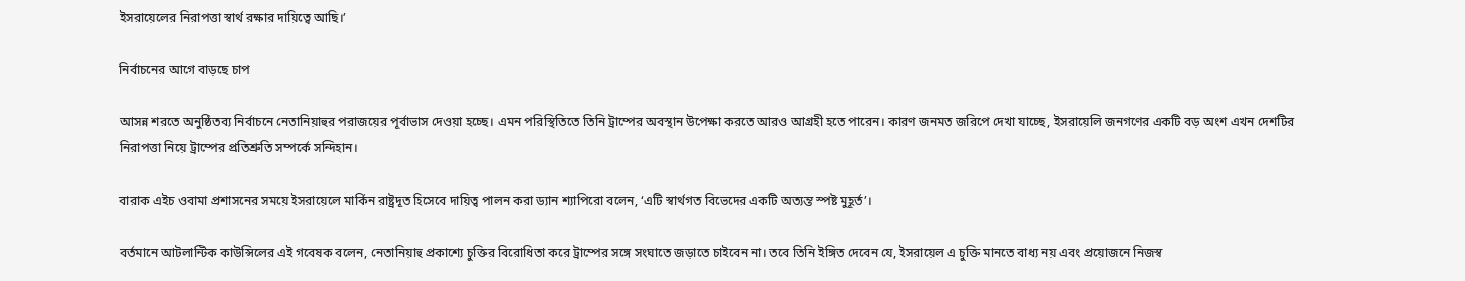ইসরায়েলের নিরাপত্তা স্বার্থ রক্ষার দায়িত্বে আছি।’

নির্বাচনের আগে বাড়ছে চাপ

আসন্ন শরতে অনুষ্ঠিতব্য নির্বাচনে নেতানিয়াহুর পরাজয়ের পূর্বাভাস দেওয়া হচ্ছে। এমন পরিস্থিতিতে তিনি ট্রাম্পের অবস্থান উপেক্ষা করতে আরও আগ্রহী হতে পারেন। কারণ জনমত জরিপে দেখা যাচ্ছে, ইসরায়েলি জনগণের একটি বড় অংশ এখন দেশটির নিরাপত্তা নিয়ে ট্রাম্পের প্রতিশ্রুতি সম্পর্কে সন্দিহান।

বারাক এইচ ওবামা প্রশাসনের সময়ে ইসরায়েলে মার্কিন রাষ্ট্রদূত হিসেবে দায়িত্ব পালন করা ড্যান শ্যাপিরো বলেন, ‘এটি স্বার্থগত বিভেদের একটি অত্যন্ত স্পষ্ট মুহূর্ত’।

বর্তমানে আটলান্টিক কাউন্সিলের এই গবেষক বলেন, নেতানিয়াহু প্রকাশ্যে চুক্তির বিরোধিতা করে ট্রাম্পের সঙ্গে সংঘাতে জড়াতে চাইবেন না। তবে তিনি ইঙ্গিত দেবেন যে, ইসরায়েল এ চুক্তি মানতে বাধ্য নয় এবং প্রয়োজনে নিজস্ব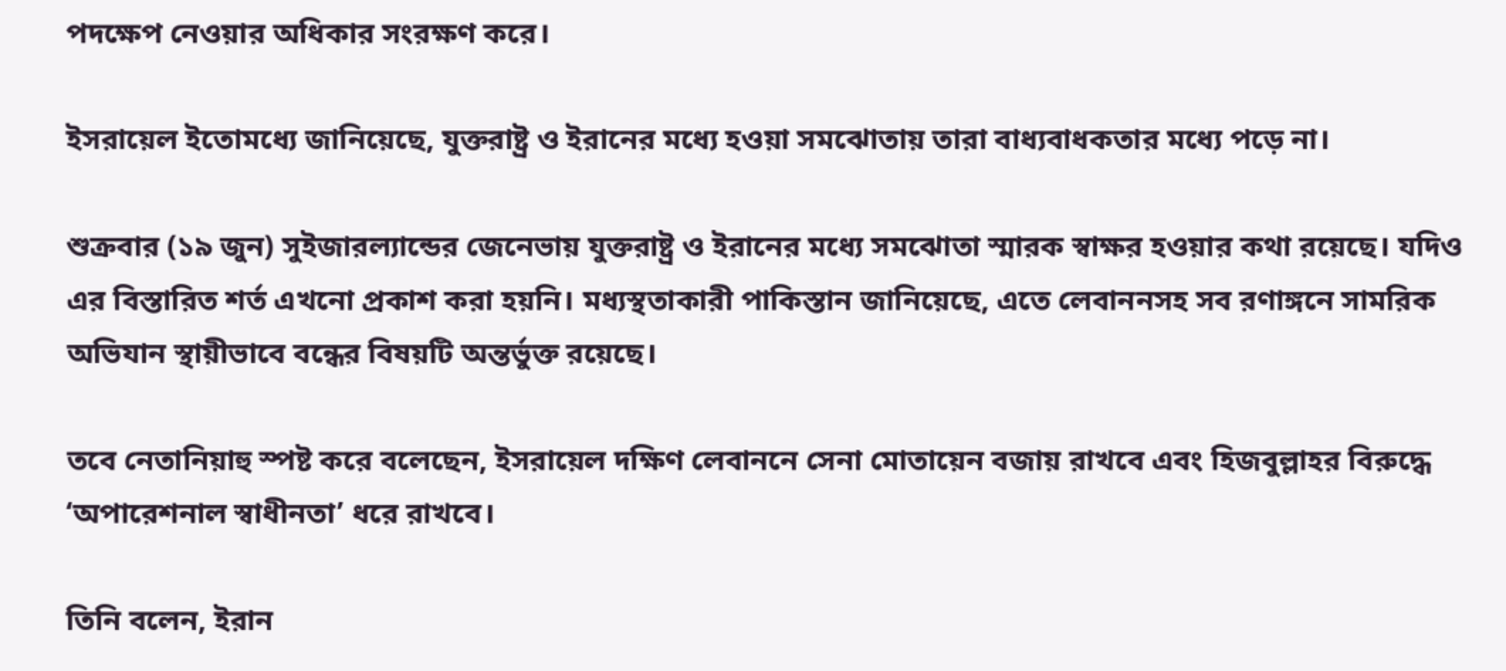পদক্ষেপ নেওয়ার অধিকার সংরক্ষণ করে।

ইসরায়েল ইতোমধ্যে জানিয়েছে, যুক্তরাষ্ট্র ও ইরানের মধ্যে হওয়া সমঝোতায় তারা বাধ্যবাধকতার মধ্যে পড়ে না।

শুক্রবার (১৯ জুন) সুইজারল্যান্ডের জেনেভায় যুক্তরাষ্ট্র ও ইরানের মধ্যে সমঝোতা স্মারক স্বাক্ষর হওয়ার কথা রয়েছে। যদিও এর বিস্তারিত শর্ত এখনো প্রকাশ করা হয়নি। মধ্যস্থতাকারী পাকিস্তান জানিয়েছে, এতে লেবাননসহ সব রণাঙ্গনে সামরিক অভিযান স্থায়ীভাবে বন্ধের বিষয়টি অন্তর্ভুক্ত রয়েছে।

তবে নেতানিয়াহু স্পষ্ট করে বলেছেন, ইসরায়েল দক্ষিণ লেবাননে সেনা মোতায়েন বজায় রাখবে এবং হিজবুল্লাহর বিরুদ্ধে ‘অপারেশনাল স্বাধীনতা’ ধরে রাখবে।

তিনি বলেন, ইরান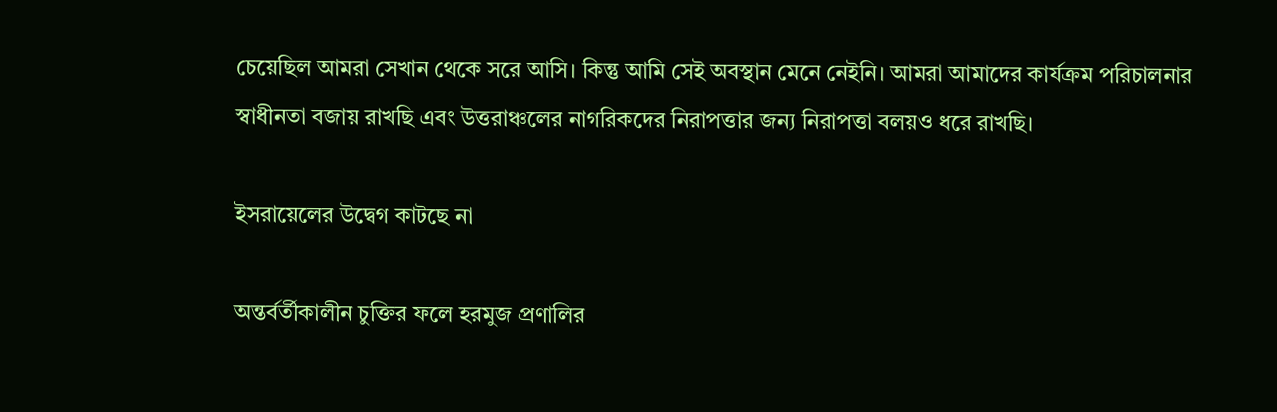চেয়েছিল আমরা সেখান থেকে সরে আসি। কিন্তু আমি সেই অবস্থান মেনে নেইনি। আমরা আমাদের কার্যক্রম পরিচালনার স্বাধীনতা বজায় রাখছি এবং উত্তরাঞ্চলের নাগরিকদের নিরাপত্তার জন্য নিরাপত্তা বলয়ও ধরে রাখছি।

ইসরায়েলের উদ্বেগ কাটছে না

অন্তর্বর্তীকালীন চুক্তির ফলে হরমুজ প্রণালির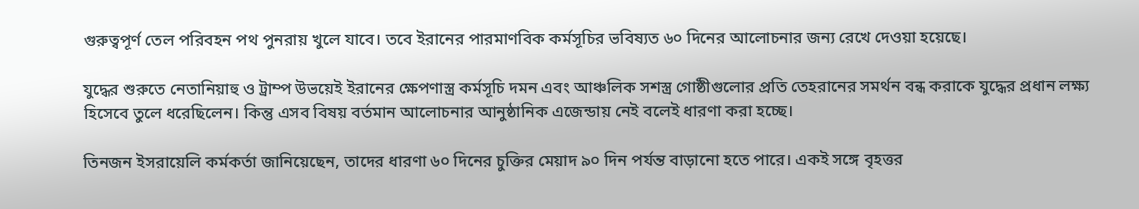গুরুত্বপূর্ণ তেল পরিবহন পথ পুনরায় খুলে যাবে। তবে ইরানের পারমাণবিক কর্মসূচির ভবিষ্যত ৬০ দিনের আলোচনার জন্য রেখে দেওয়া হয়েছে।

যুদ্ধের শুরুতে নেতানিয়াহু ও ট্রাম্প উভয়েই ইরানের ক্ষেপণাস্ত্র কর্মসূচি দমন এবং আঞ্চলিক সশস্ত্র গোষ্ঠীগুলোর প্রতি তেহরানের সমর্থন বন্ধ করাকে যুদ্ধের প্রধান লক্ষ্য হিসেবে তুলে ধরেছিলেন। কিন্তু এসব বিষয় বর্তমান আলোচনার আনুষ্ঠানিক এজেন্ডায় নেই বলেই ধারণা করা হচ্ছে।

তিনজন ইসরায়েলি কর্মকর্তা জানিয়েছেন, তাদের ধারণা ৬০ দিনের চুক্তির মেয়াদ ৯০ দিন পর্যন্ত বাড়ানো হতে পারে। একই সঙ্গে বৃহত্তর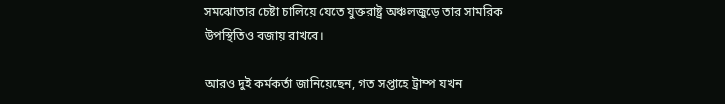সমঝোতার চেষ্টা চালিয়ে যেতে যুক্তরাষ্ট্র অঞ্চলজুড়ে তার সামরিক উপস্থিতিও বজায় রাখবে।

আরও দুই কর্মকর্তা জানিয়েছেন, গত সপ্তাহে ট্রাম্প যখন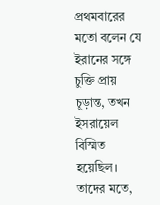প্রথমবারের মতো বলেন যে ইরানের সঙ্গে চুক্তি প্রায় চূড়ান্ত, তখন ইসরায়েল বিস্মিত হয়েছিল। তাদের মতে,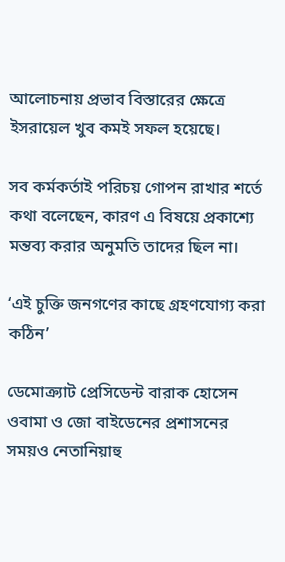আলোচনায় প্রভাব বিস্তারের ক্ষেত্রে ইসরায়েল খুব কমই সফল হয়েছে।

সব কর্মকর্তাই পরিচয় গোপন রাখার শর্তে কথা বলেছেন, কারণ এ বিষয়ে প্রকাশ্যে মন্তব্য করার অনুমতি তাদের ছিল না।

‘এই চুক্তি জনগণের কাছে গ্রহণযোগ্য করা কঠিন’

ডেমোক্র্যাট প্রেসিডেন্ট বারাক হোসেন ওবামা ও জো বাইডেনের প্রশাসনের সময়ও নেতানিয়াহু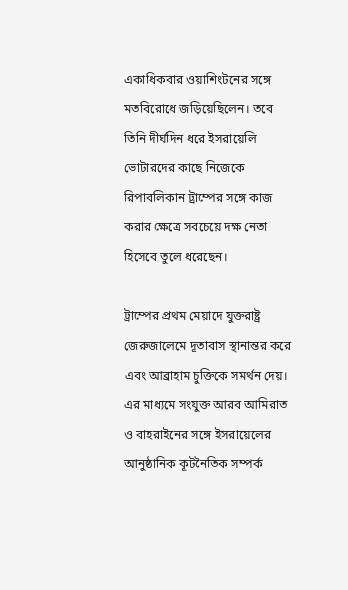একাধিকবার ওয়াশিংটনের সঙ্গে মতবিরোধে জড়িয়েছিলেন। তবে তিনি দীর্ঘদিন ধরে ইসরায়েলি ভোটারদের কাছে নিজেকে রিপাবলিকান ট্রাম্পের সঙ্গে কাজ করার ক্ষেত্রে সবচেয়ে দক্ষ নেতা হিসেবে তুলে ধরেছেন।

ট্রাম্পের প্রথম মেয়াদে যুক্তরাষ্ট্র জেরুজালেমে দূতাবাস স্থানান্তর করে এবং আব্রাহাম চুক্তিকে সমর্থন দেয়। এর মাধ্যমে সংযুক্ত আরব আমিরাত ও বাহরাইনের সঙ্গে ইসরায়েলের আনুষ্ঠানিক কূটনৈতিক সম্পর্ক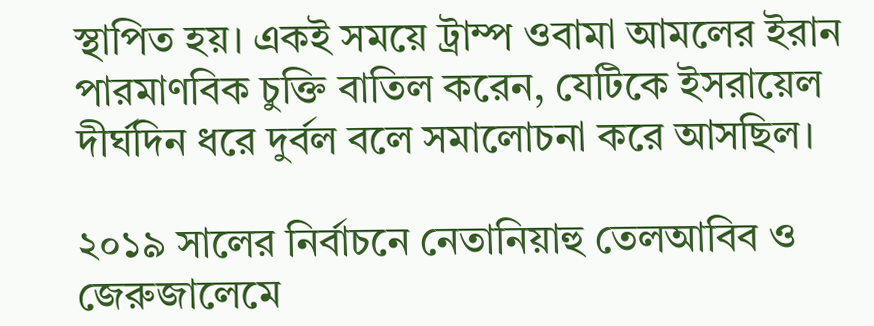স্থাপিত হয়। একই সময়ে ট্রাম্প ওবামা আমলের ইরান পারমাণবিক চুক্তি বাতিল করেন, যেটিকে ইসরায়েল দীর্ঘদিন ধরে দুর্বল বলে সমালোচনা করে আসছিল।

২০১৯ সালের নির্বাচনে নেতানিয়াহু তেলআবিব ও জেরুজালেমে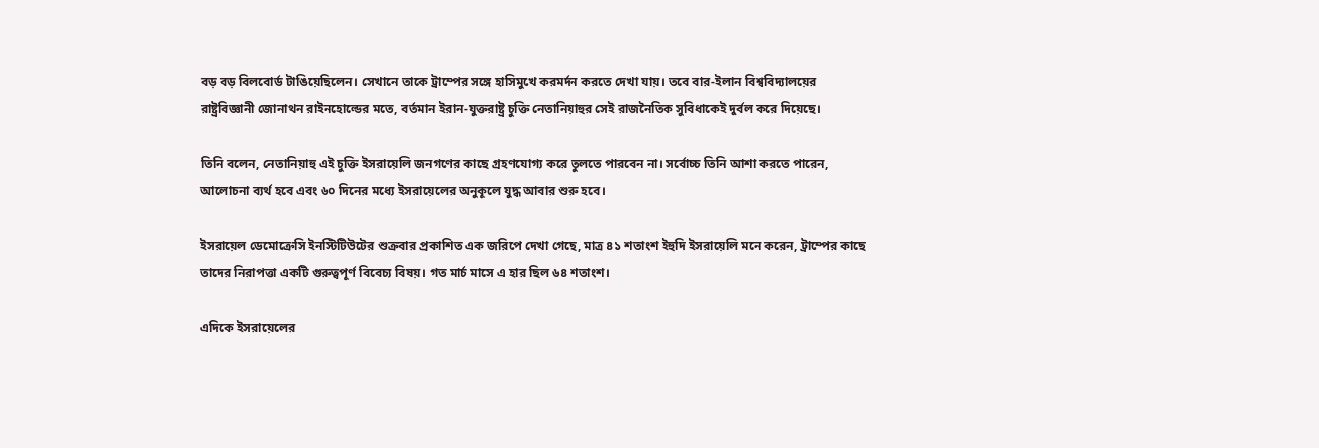বড় বড় বিলবোর্ড টাঙিয়েছিলেন। সেখানে তাকে ট্রাম্পের সঙ্গে হাসিমুখে করমর্দন করতে দেখা যায়। তবে বার-ইলান বিশ্ববিদ্যালয়ের রাষ্ট্রবিজ্ঞানী জোনাথন রাইনহোল্ডের মতে, বর্তমান ইরান-যুক্তরাষ্ট্র চুক্তি নেতানিয়াহুর সেই রাজনৈতিক সুবিধাকেই দুর্বল করে দিয়েছে।

তিনি বলেন, নেতানিয়াহু এই চুক্তি ইসরায়েলি জনগণের কাছে গ্রহণযোগ্য করে তুলতে পারবেন না। সর্বোচ্চ তিনি আশা করতে পারেন, আলোচনা ব্যর্থ হবে এবং ৬০ দিনের মধ্যে ইসরায়েলের অনুকূলে যুদ্ধ আবার শুরু হবে।

ইসরায়েল ডেমোক্রেসি ইনস্টিটিউটের শুক্রবার প্রকাশিত এক জরিপে দেখা গেছে, মাত্র ৪১ শতাংশ ইহুদি ইসরায়েলি মনে করেন, ট্রাম্পের কাছে তাদের নিরাপত্তা একটি গুরুত্বপূর্ণ বিবেচ্য বিষয়। গত মার্চ মাসে এ হার ছিল ৬৪ শতাংশ।

এদিকে ইসরায়েলের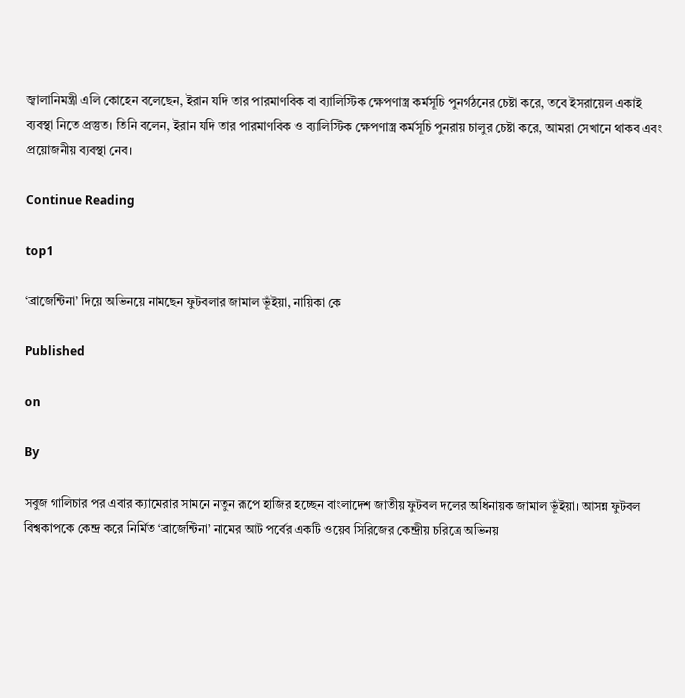জ্বালানিমন্ত্রী এলি কোহেন বলেছেন, ইরান যদি তার পারমাণবিক বা ব্যালিস্টিক ক্ষেপণাস্ত্র কর্মসূচি পুনর্গঠনের চেষ্টা করে, তবে ইসরায়েল একাই ব্যবস্থা নিতে প্রস্তুত। তিনি বলেন, ইরান যদি তার পারমাণবিক ও ব্যালিস্টিক ক্ষেপণাস্ত্র কর্মসূচি পুনরায় চালুর চেষ্টা করে, আমরা সেখানে থাকব এবং প্রয়োজনীয় ব্যবস্থা নেব।

Continue Reading

top1

‘ব্রাজেন্টিনা’ দিয়ে অভিনয়ে নামছেন ফুটবলার জামাল ভূঁইয়া, নায়িকা কে

Published

on

By

সবুজ গালিচার পর এবার ক্যামেরার সামনে নতুন রূপে হাজির হচ্ছেন বাংলাদেশ জাতীয় ফুটবল দলের অধিনায়ক জামাল ভূঁইয়া। আসন্ন ফুটবল বিশ্বকাপকে কেন্দ্র করে নির্মিত ‘ব্রাজেন্টিনা’ নামের আট পর্বের একটি ওয়েব সিরিজের কেন্দ্রীয় চরিত্রে অভিনয়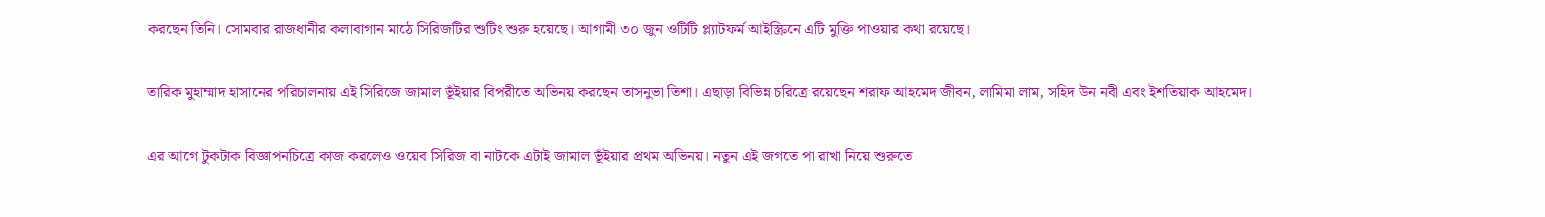করছেন তিনি। সোমবার রাজধানীর কলাবাগান মাঠে সিরিজটির শুটিং শুরু হয়েছে। আগামী ৩০ জুন ওটিটি প্ল্যাটফর্ম আইস্ক্রিনে এটি মুক্তি পাওয়ার কথা রয়েছে।

তারিক মুহাম্মাদ হাসানের পরিচালনায় এই সিরিজে জামাল ভূঁইয়ার বিপরীতে অভিনয় করছেন তাসনুভা তিশা। এছাড়া বিভিন্ন চরিত্রে রয়েছেন শরাফ আহমেদ জীবন, লামিমা লাম, সহিদ উন নবী এবং ইশতিয়াক আহমেদ।

এর আগে টুকটাক বিজ্ঞাপনচিত্রে কাজ করলেও ওয়েব সিরিজ বা নাটকে এটাই জামাল ভূঁইয়ার প্রথম অভিনয়। নতুন এই জগতে পা রাখা নিয়ে শুরুতে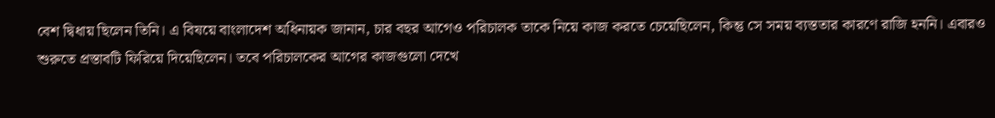বেশ দ্বিধায় ছিলেন তিনি। এ বিষয়ে বাংলাদেশ অধিনায়ক জানান, চার বছর আগেও পরিচালক তাকে নিয়ে কাজ করতে চেয়েছিলেন, কিন্তু সে সময় ব্যস্ততার কারণে রাজি হননি। এবারও শুরুতে প্রস্তাবটি ফিরিয়ে দিয়েছিলেন। তবে পরিচালকের আগের কাজগুলো দেখে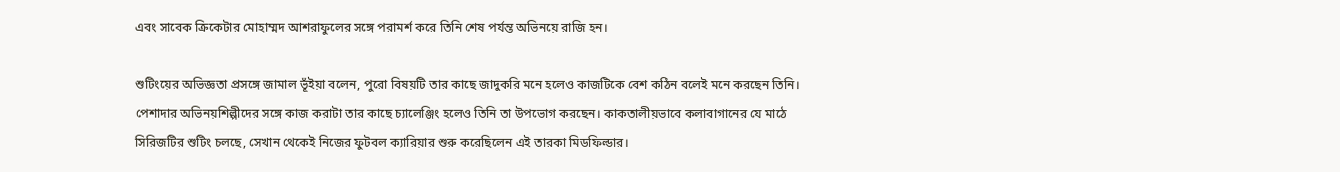এবং সাবেক ক্রিকেটার মোহাম্মদ আশরাফুলের সঙ্গে পরামর্শ করে তিনি শেষ পর্যন্ত অভিনয়ে রাজি হন।

শুটিংয়ের অভিজ্ঞতা প্রসঙ্গে জামাল ভূঁইয়া বলেন, পুরো বিষয়টি তার কাছে জাদুকরি মনে হলেও কাজটিকে বেশ কঠিন বলেই মনে করছেন তিনি। পেশাদার অভিনয়শিল্পীদের সঙ্গে কাজ করাটা তার কাছে চ্যালেঞ্জিং হলেও তিনি তা উপভোগ করছেন। কাকতালীয়ভাবে কলাবাগানের যে মাঠে সিরিজটির শুটিং চলছে, সেখান থেকেই নিজের ফুটবল ক্যারিয়ার শুরু করেছিলেন এই তারকা মিডফিল্ডার।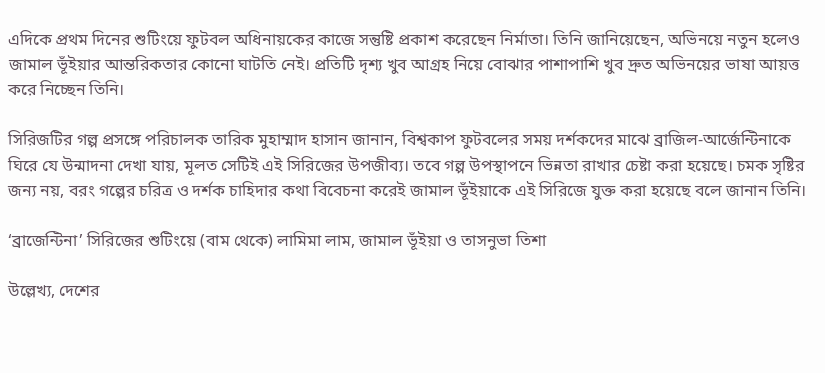এদিকে প্রথম দিনের শুটিংয়ে ফুটবল অধিনায়কের কাজে সন্তুষ্টি প্রকাশ করেছেন নির্মাতা। তিনি জানিয়েছেন, অভিনয়ে নতুন হলেও জামাল ভূঁইয়ার আন্তরিকতার কোনো ঘাটতি নেই। প্রতিটি দৃশ্য খুব আগ্রহ নিয়ে বোঝার পাশাপাশি খুব দ্রুত অভিনয়ের ভাষা আয়ত্ত করে নিচ্ছেন তিনি।

সিরিজটির গল্প প্রসঙ্গে পরিচালক তারিক মুহাম্মাদ হাসান জানান, বিশ্বকাপ ফুটবলের সময় দর্শকদের মাঝে ব্রাজিল-আর্জেন্টিনাকে ঘিরে যে উন্মাদনা দেখা যায়, মূলত সেটিই এই সিরিজের উপজীব্য। তবে গল্প উপস্থাপনে ভিন্নতা রাখার চেষ্টা করা হয়েছে। চমক সৃষ্টির জন্য নয়, বরং গল্পের চরিত্র ও দর্শক চাহিদার কথা বিবেচনা করেই জামাল ভূঁইয়াকে এই সিরিজে যুক্ত করা হয়েছে বলে জানান তিনি।

‘ব্রাজেন্টিনা’ সিরিজের শুটিংয়ে (বাম থেকে) লামিমা লাম, জামাল ভূঁইয়া ও তাসনুভা তিশা

উল্লেখ্য, দেশের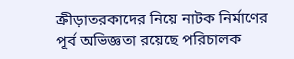ক্রীড়াতরকাদের নিয়ে নাটক নির্মাণের পূর্ব অভিজ্ঞতা রয়েছে পরিচালক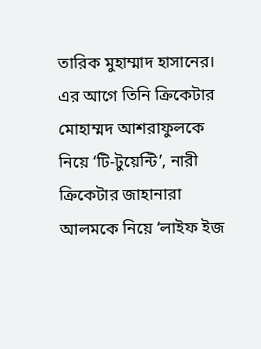তারিক মুহাম্মাদ হাসানের। এর আগে তিনি ক্রিকেটার মোহাম্মদ আশরাফুলকে নিয়ে ‘টি-টুয়েন্টি’, নারী ক্রিকেটার জাহানারা আলমকে নিয়ে ‘লাইফ ইজ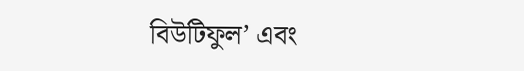বিউটিফুল’ এবং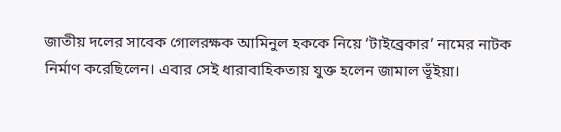জাতীয় দলের সাবেক গোলরক্ষক আমিনুল হককে নিয়ে ‘টাইব্রেকার’ নামের নাটক নির্মাণ করেছিলেন। এবার সেই ধারাবাহিকতায় যুক্ত হলেন জামাল ভূঁইয়া।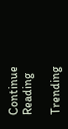Continue Reading

Trending